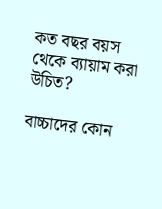কত বছর বয়স থেকে ব্যায়াম করা উচিত?

বাচ্চাদের কোন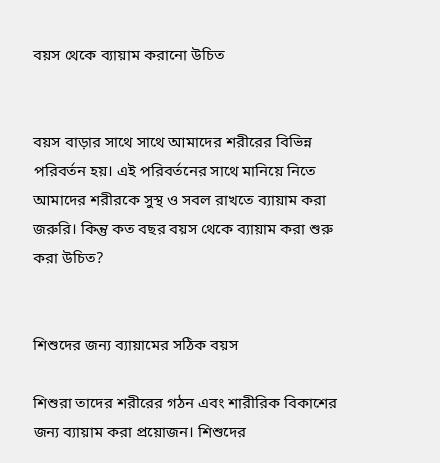বয়স থেকে ব্যায়াম করানো উচিত


বয়স বাড়ার সাথে সাথে আমাদের শরীরের বিভিন্ন পরিবর্তন হয়। এই পরিবর্তনের সাথে মানিয়ে নিতে আমাদের শরীরকে সুস্থ ও সবল রাখতে ব্যায়াম করা জরুরি। কিন্তু কত বছর বয়স থেকে ব্যায়াম করা শুরু করা উচিত?


শিশুদের জন্য ব্যায়ামের সঠিক বয়স

শিশুরা তাদের শরীরের গঠন এবং শারীরিক বিকাশের জন্য ব্যায়াম করা প্রয়োজন। শিশুদের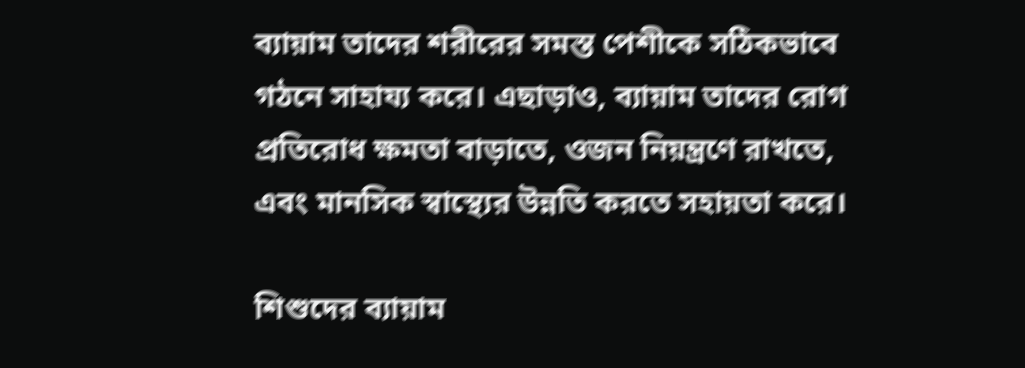ব্যায়াম তাদের শরীরের সমস্ত পেশীকে সঠিকভাবে গঠনে সাহায্য করে। এছাড়াও, ব্যায়াম তাদের রোগ প্রতিরোধ ক্ষমতা বাড়াতে, ওজন নিয়ন্ত্রণে রাখতে, এবং মানসিক স্বাস্থ্যের উন্নতি করতে সহায়তা করে।

শিশুদের ব্যায়াম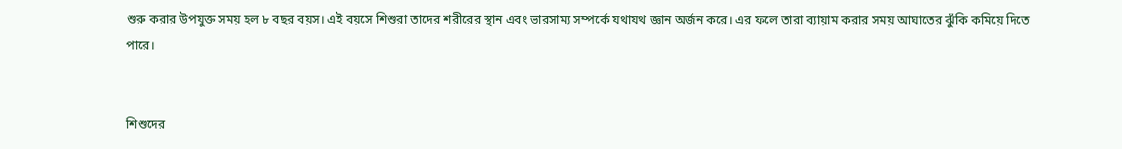শুরু করার উপযুক্ত সময় হল ৮ বছর বয়স। এই বয়সে শিশুরা তাদের শরীরের স্থান এবং ভারসাম্য সম্পর্কে যথাযথ জ্ঞান অর্জন করে। এর ফলে তারা ব্যায়াম করার সময় আঘাতের ঝুঁকি কমিয়ে দিতে পারে।


শিশুদের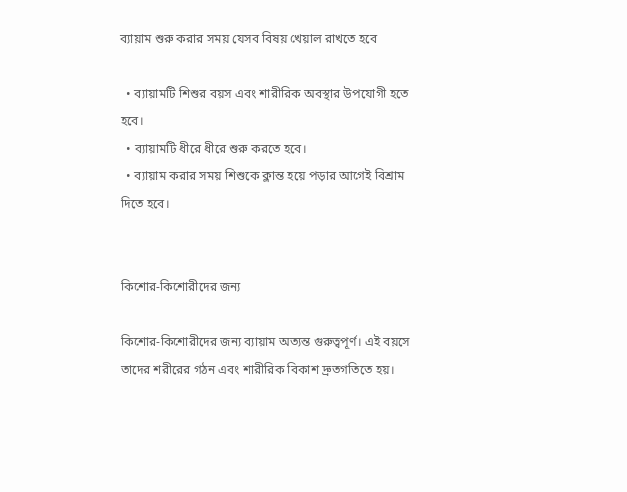ব্যায়াম শুরু করার সময় যেসব বিষয় খেয়াল রাখতে হবে

  • ব্যায়ামটি শিশুর বয়স এবং শারীরিক অবস্থার উপযোগী হতে হবে।
  • ব্যায়ামটি ধীরে ধীরে শুরু করতে হবে।
  • ব্যায়াম করার সময় শিশুকে ক্লান্ত হয়ে পড়ার আগেই বিশ্রাম দিতে হবে।


কিশোর-কিশোরীদের জন্য

কিশোর-কিশোরীদের জন্য ব্যায়াম অত্যন্ত গুরুত্বপূর্ণ। এই বয়সে তাদের শরীরের গঠন এবং শারীরিক বিকাশ দ্রুতগতিতে হয়।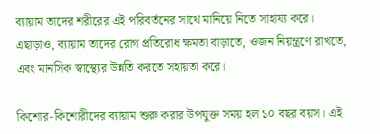ব্যায়াম তাদের শরীরের এই পরিবর্তনের সাথে মানিয়ে নিতে সাহায্য করে। এছাড়াও, ব্যায়াম তাদের রোগ প্রতিরোধ ক্ষমতা বাড়াতে, ওজন নিয়ন্ত্রণে রাখতে, এবং মানসিক স্বাস্থ্যের উন্নতি করতে সহায়তা করে।

কিশোর-কিশোরীদের ব্যায়াম শুরু করার উপযুক্ত সময় হল ১০ বছর বয়স। এই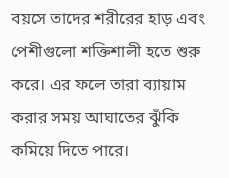বয়সে তাদের শরীরের হাড় এবং পেশীগুলো শক্তিশালী হতে শুরু করে। এর ফলে তারা ব্যায়াম করার সময় আঘাতের ঝুঁকি কমিয়ে দিতে পারে।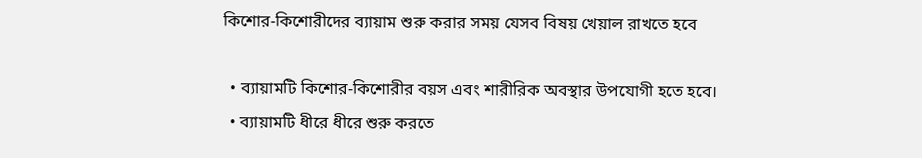কিশোর-কিশোরীদের ব্যায়াম শুরু করার সময় যেসব বিষয় খেয়াল রাখতে হবে

  • ব্যায়ামটি কিশোর-কিশোরীর বয়স এবং শারীরিক অবস্থার উপযোগী হতে হবে।
  • ব্যায়ামটি ধীরে ধীরে শুরু করতে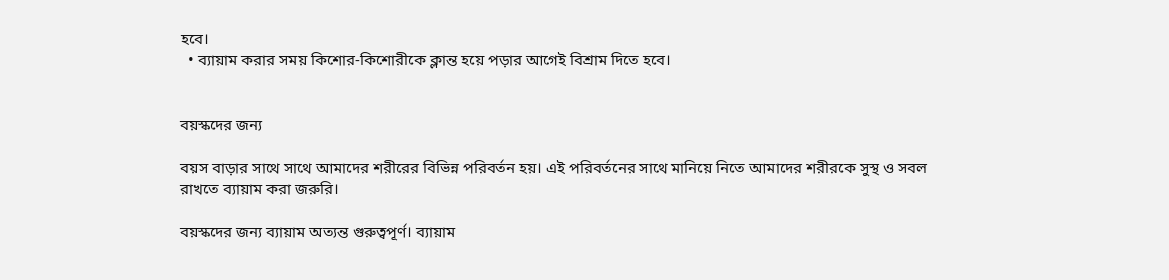হবে।
  • ব্যায়াম করার সময় কিশোর-কিশোরীকে ক্লান্ত হয়ে পড়ার আগেই বিশ্রাম দিতে হবে।


বয়স্কদের জন্য

বয়স বাড়ার সাথে সাথে আমাদের শরীরের বিভিন্ন পরিবর্তন হয়। এই পরিবর্তনের সাথে মানিয়ে নিতে আমাদের শরীরকে সুস্থ ও সবল রাখতে ব্যায়াম করা জরুরি।

বয়স্কদের জন্য ব্যায়াম অত্যন্ত গুরুত্বপূর্ণ। ব্যায়াম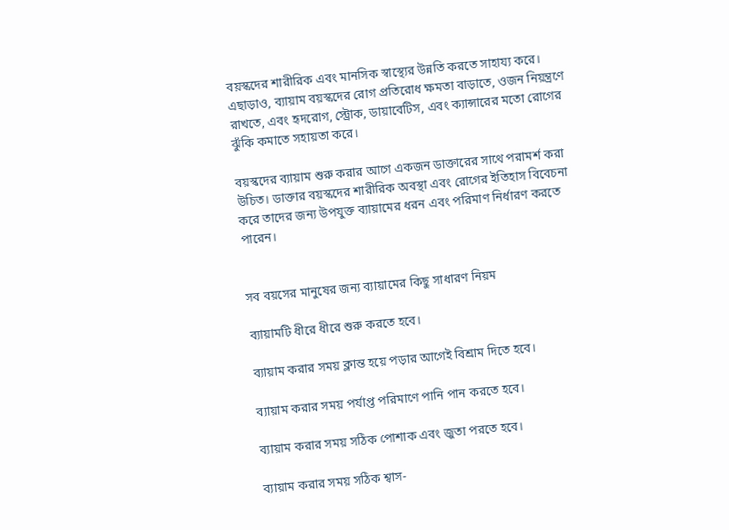বয়স্কদের শারীরিক এবং মানসিক স্বাস্থ্যের উন্নতি করতে সাহায্য করে। এছাড়াও, ব্যায়াম বয়স্কদের রোগ প্রতিরোধ ক্ষমতা বাড়াতে, ওজন নিয়ন্ত্রণে রাখতে, এবং হৃদরোগ, স্ট্রোক, ডায়াবেটিস, এবং ক্যান্সারের মতো রোগের ঝুঁকি কমাতে সহায়তা করে।

বয়স্কদের ব্যায়াম শুরু করার আগে একজন ডাক্তারের সাথে পরামর্শ করা উচিত। ডাক্তার বয়স্কদের শারীরিক অবস্থা এবং রোগের ইতিহাস বিবেচনা করে তাদের জন্য উপযুক্ত ব্যায়ামের ধরন এবং পরিমাণ নির্ধারণ করতে পারেন।


সব বয়সের মানুষের জন্য ব্যায়ামের কিছু সাধারণ নিয়ম

ব্যায়ামটি ধীরে ধীরে শুরু করতে হবে।

ব্যায়াম করার সময় ক্লান্ত হয়ে পড়ার আগেই বিশ্রাম দিতে হবে।

ব্যায়াম করার সময় পর্যাপ্ত পরিমাণে পানি পান করতে হবে।

ব্যায়াম করার সময় সঠিক পোশাক এবং জুতা পরতে হবে।

ব্যায়াম করার সময় সঠিক শ্বাস-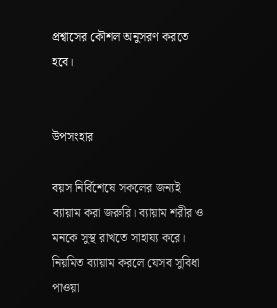প্রশ্বাসের কৌশল অনুসরণ করতে হবে।


উপসংহার

বয়স নির্বিশেষে সকলের জন্যই ব্যায়াম করা জরুরি। ব্যায়াম শরীর ও মনকে সুস্থ রাখতে সাহায্য করে। নিয়মিত ব্যায়াম করলে যেসব সুবিধা পাওয়া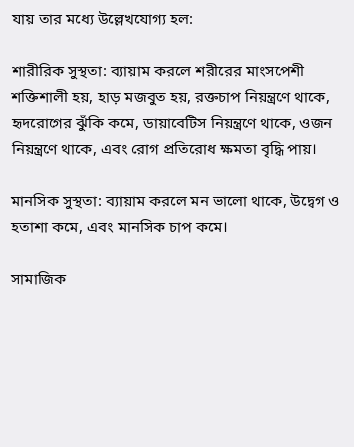যায় তার মধ্যে উল্লেখযোগ্য হল:

শারীরিক সুস্থতা: ব্যায়াম করলে শরীরের মাংসপেশী শক্তিশালী হয়, হাড় মজবুত হয়, রক্তচাপ নিয়ন্ত্রণে থাকে, হৃদরোগের ঝুঁকি কমে, ডায়াবেটিস নিয়ন্ত্রণে থাকে, ওজন নিয়ন্ত্রণে থাকে, এবং রোগ প্রতিরোধ ক্ষমতা বৃদ্ধি পায়।

মানসিক সুস্থতা: ব্যায়াম করলে মন ভালো থাকে, উদ্বেগ ও হতাশা কমে, এবং মানসিক চাপ কমে।

সামাজিক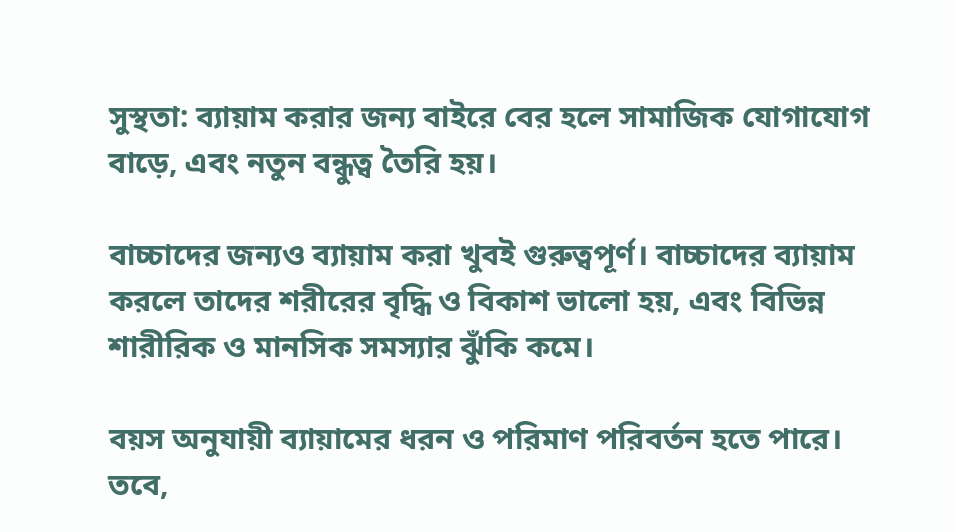সুস্থতা: ব্যায়াম করার জন্য বাইরে বের হলে সামাজিক যোগাযোগ বাড়ে, এবং নতুন বন্ধুত্ব তৈরি হয়।

বাচ্চাদের জন্যও ব্যায়াম করা খুবই গুরুত্বপূর্ণ। বাচ্চাদের ব্যায়াম করলে তাদের শরীরের বৃদ্ধি ও বিকাশ ভালো হয়, এবং বিভিন্ন শারীরিক ও মানসিক সমস্যার ঝুঁকি কমে।

বয়স অনুযায়ী ব্যায়ামের ধরন ও পরিমাণ পরিবর্তন হতে পারে। তবে,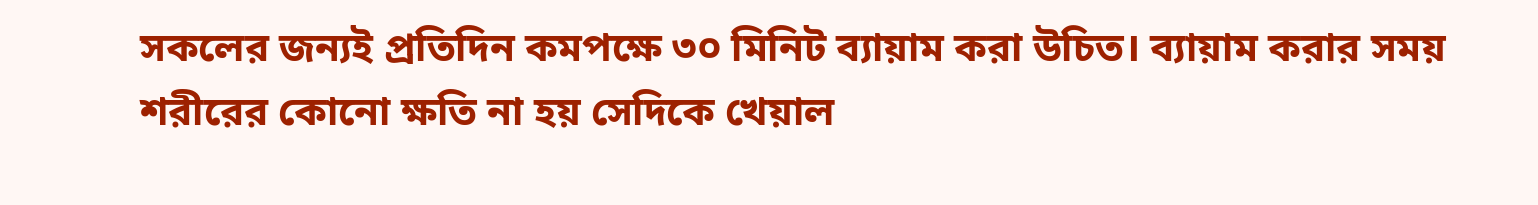সকলের জন্যই প্রতিদিন কমপক্ষে ৩০ মিনিট ব্যায়াম করা উচিত। ব্যায়াম করার সময় শরীরের কোনো ক্ষতি না হয় সেদিকে খেয়াল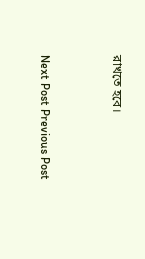রাখতে হবে।


Next Post Previous Post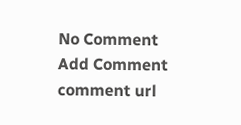No Comment
Add Comment
comment url